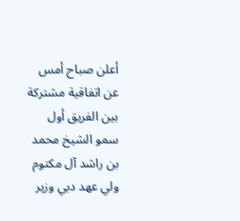أعلن صباح أمس عن اتفاقية مشتركة بين الفريق أول سمو الشيخ محمد بن راشد آل مكتوم ولي عهد دبي وزير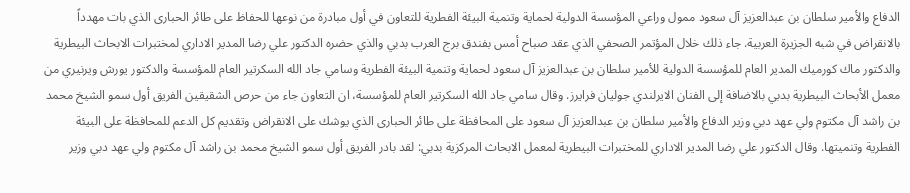الدفاع والأمير سلطان بن عبدالعزيز آل سعود ممول وراعي المؤسسة الدولية لحماية وتنمية البيئة الفطرية للتعاون في أول مبادرة من نوعها للحفاظ على طائر الحبارى الذي بات مهدداً بالانقراض في شبه الجزيرة العربية. جاء ذلك خلال المؤتمر الصحفي الذي عقد صباح أمس بفندق برج العرب بدبي والذي حضره الدكتور علي رضا المدير الاداري لمختبرات الابحاث البيطرية والدكتور ماك كورميك المدير العام للمؤسسة الدولية للأمير سلطان بن عبدالعزيز آل سعود لحماية وتنمية البيئة الفطرية وسامي جاد الله السكرتير العام للمؤسسة والدكتور يورش ويرنيري من معمل الأبحاث البيطرية بدبي بالاضافة إلى الفنان الايرلندي جوليان فرايرز. وقال سامي جاد الله السكرتير العام للمؤسسة، ان التعاون جاء من حرص الشقيقين الفريق أول سمو الشيخ محمد بن راشد آل مكتوم ولي عهد دبي وزير الدفاع والأمير سلطان بن عبدالعزيز آل سعود على المحافظة على طائر الحبارى الذي يوشك على الانقراض وتقديم كل الدعم للمحافظة على البيئة الفطرية وتنميتها. وقال الدكتور علي رضا المدير الاداري للمختبرات البيطرية لمعمل الابحاث المركزية بدبي: لقد بادر الفريق أول سمو الشيخ محمد بن راشد آل مكتوم ولي عهد دبي وزير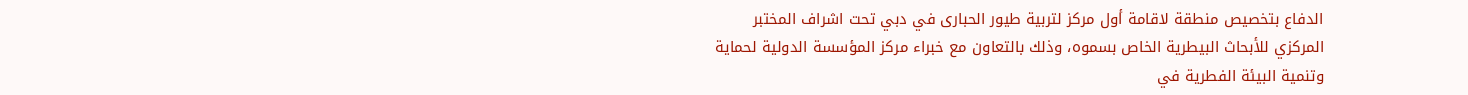الدفاع بتخصيص منطقة لاقامة أول مركز لتربية طيور الحبارى في دبي تحت اشراف المختبر المركزي للأبحاث البيطرية الخاص بسموه، وذلك بالتعاون مع خبراء مركز المؤسسة الدولية لحماية وتنمية البيئة الفطرية في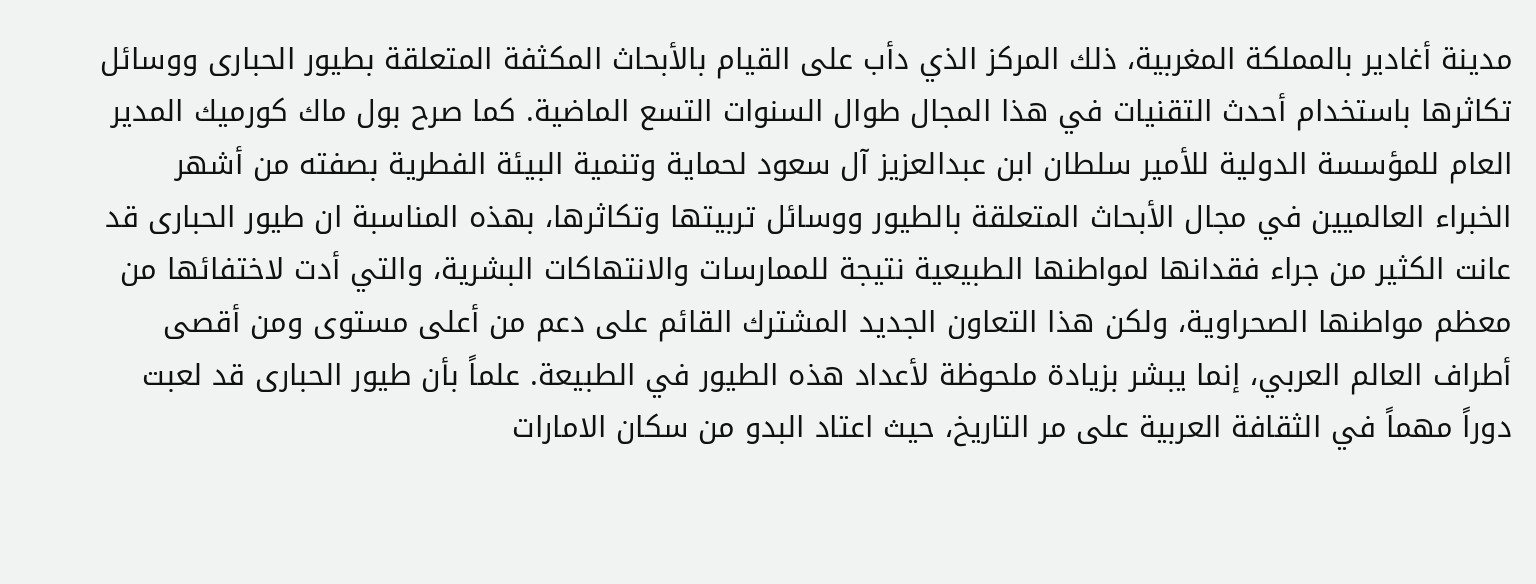مدينة أغادير بالمملكة المغربية، ذلك المركز الذي دأب على القيام بالأبحاث المكثفة المتعلقة بطيور الحبارى ووسائل تكاثرها باستخدام أحدث التقنيات في هذا المجال طوال السنوات التسع الماضية. كما صرح بول ماك كورميك المدير العام للمؤسسة الدولية للأمير سلطان ابن عبدالعزيز آل سعود لحماية وتنمية البيئة الفطرية بصفته من أشهر الخبراء العالميين في مجال الأبحاث المتعلقة بالطيور ووسائل تربيتها وتكاثرها، بهذه المناسبة ان طيور الحبارى قد عانت الكثير من جراء فقدانها لمواطنها الطبيعية نتيجة للممارسات والانتهاكات البشرية، والتي أدت لاختفائها من معظم مواطنها الصحراوية، ولكن هذا التعاون الجديد المشترك القائم على دعم من أعلى مستوى ومن أقصى أطراف العالم العربي، إنما يبشر بزيادة ملحوظة لأعداد هذه الطيور في الطبيعة. علماً بأن طيور الحبارى قد لعبت دوراً مهماً في الثقافة العربية على مر التاريخ، حيث اعتاد البدو من سكان الامارات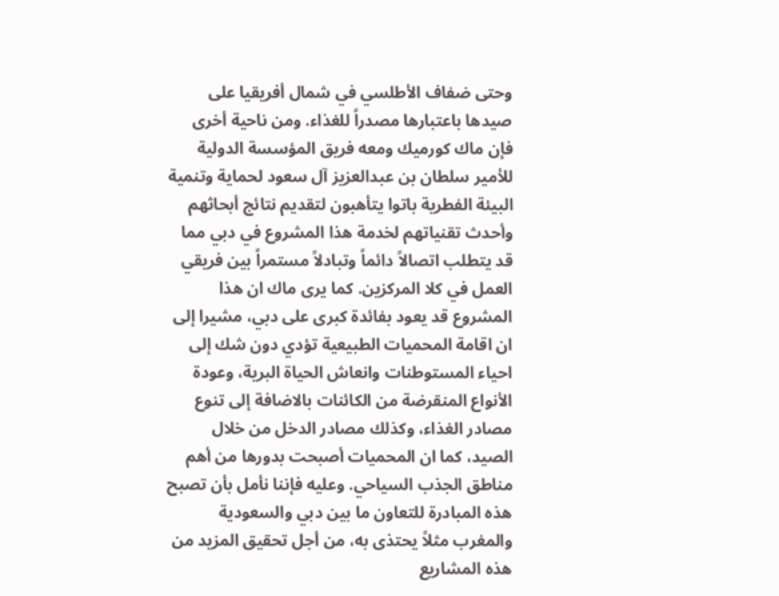وحتى ضفاف الأطلسي في شمال أفريقيا على صيدها باعتبارها مصدراً للغذاء. ومن ناحية أخرى فإن ماك كورميك ومعه فريق المؤسسة الدولية للأمير سلطان بن عبدالعزيز آل سعود لحماية وتنمية البيئة الفطرية باتوا يتأهبون لتقديم نتائج أبحاثهم وأحدث تقنياتهم لخدمة هذا المشروع في دبي مما قد يتطلب اتصالاً دائماً وتبادلاً مستمراً بين فريقي العمل في كلا المركزين. كما يرى ماك ان هذا المشروع قد يعود بفائدة كبرى على دبي، مشيرا إلى ان اقامة المحميات الطبيعية تؤدي دون شك إلى احياء المستوطنات وانعاش الحياة البرية، وعودة الأنواع المنقرضة من الكائنات بالاضافة إلى تنوع مصادر الغذاء، وكذلك مصادر الدخل من خلال الصيد، كما ان المحميات أصبحت بدورها من أهم مناطق الجذب السياحي. وعليه فإننا نأمل بأن تصبح هذه المبادرة للتعاون ما بين دبي والسعودية والمغرب مثلاً يحتذى به، من أجل تحقيق المزيد من هذه المشاريع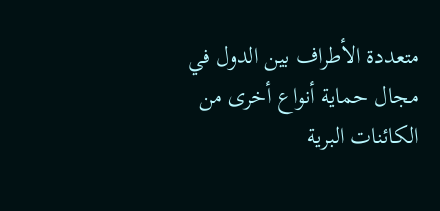متعددة الأطراف بين الدول في مجال حماية أنواع أخرى من الكائنات البرية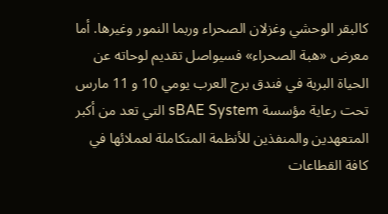كالبقر الوحشي وغزلان الصحراء وربما النمور وغيرها. أما معرض «هبة الصحراء» فسيواصل تقديم لوحاته عن الحياة البرية في فندق برج العرب يومي 10 و 11 مارس تحت رعاية مؤسسة sBAE System التي تعد من أكبر المتعهدين والمنفذين للأنظمة المتكاملة لعملائها في كافة القطاعات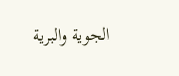الجوية والبرية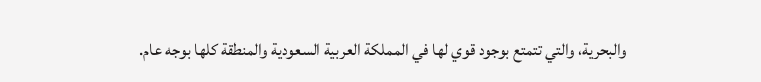والبحرية، والتي تتمتع بوجود قوي لها في المملكة العربية السعودية والمنطقة كلها بوجه عام.